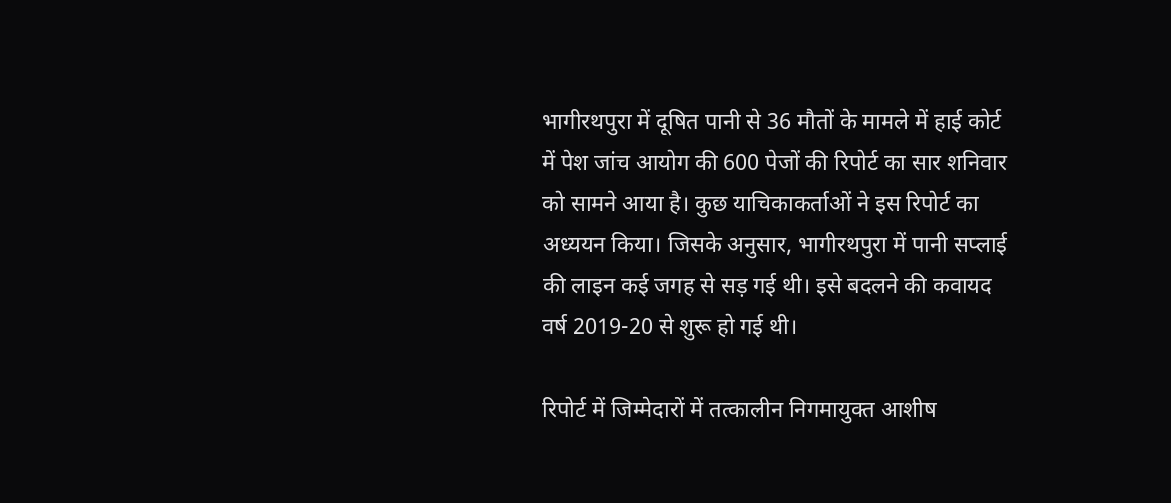भागीरथपुरा में दूषित पानी से 36 मौतों के मामले में हाई कोर्ट में पेश जांच आयोग की 600 पेजों की रिपोर्ट का सार शनिवार को सामने आया है। कुछ याचिकाकर्ताओं ने इस रिपोर्ट का अध्ययन किया। जिसके अनुसार, भागीरथपुरा में पानी सप्लाई की लाइन कई जगह से सड़ गई थी। इसे बदलने की कवायद वर्ष 2019-20 से शुरू हो गई थी।

रिपोर्ट में जिम्मेदारों में तत्कालीन निगमायुक्त आशीष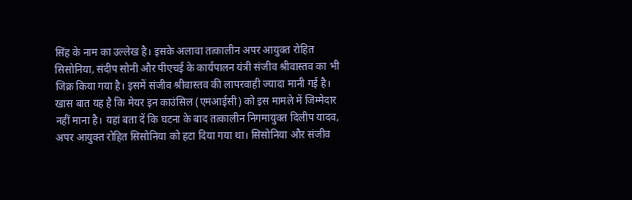सिंह के नाम का उल्लेख है। इसके अलावा तत्कालीन अपर आयुक्त रोहित सिसोनिया, संदीप सोनी और पीएचई के कार्यपालन यंत्री संजीव श्रीवास्तव का भी जिक्र किया गया है। इसमें संजीव श्रीवास्तव की लापरवाही ज्यादा मानी गई है।
खास बात यह है कि मेयर इन काउंसिल (एमआईसी) को इस मामले में जिम्मेदार नहीं माना है। यहां बता दें कि घटना के बाद तत्कालीन निगमायुक्त दिलीप यादव, अपर आयुक्त रोहित सिसोनिया को हटा दिया गया था। सिसोनिया और संजीव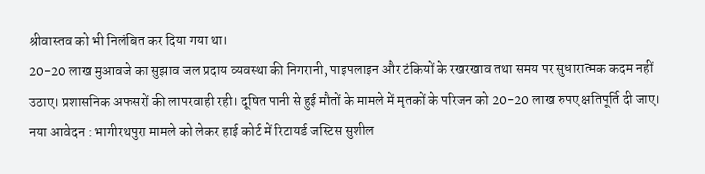श्रीवास्तव को भी निलंबित कर दिया गया था।
20-20 लाख मुआवजे का सुझाव जल प्रदाय व्यवस्था की निगरानी, पाइपलाइन और टंकियों के रखरखाव तथा समय पर सुधारात्मक कदम नहीं उठाए। प्रशासनिक अफसरों की लापरवाही रही। दूषित पानी से हुई मौतों के मामले में मृतकों के परिजन को 20-20 लाख रुपए क्षतिपूर्ति दी जाए।
नया आवेदन : भागीरथपुरा मामले को लेकर हाई कोर्ट में रिटायर्ड जस्टिस सुशील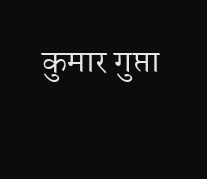कुमार गुप्ता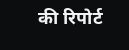की रिपोर्ट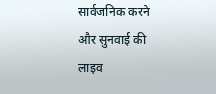सार्वजनिक करने और सुनवाई की लाइव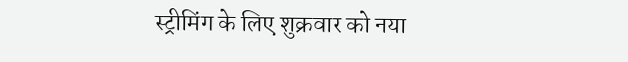स्ट्रीमिंग के लिए शुक्रवार को नया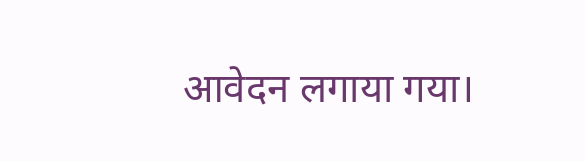आवेदन लगाया गया।